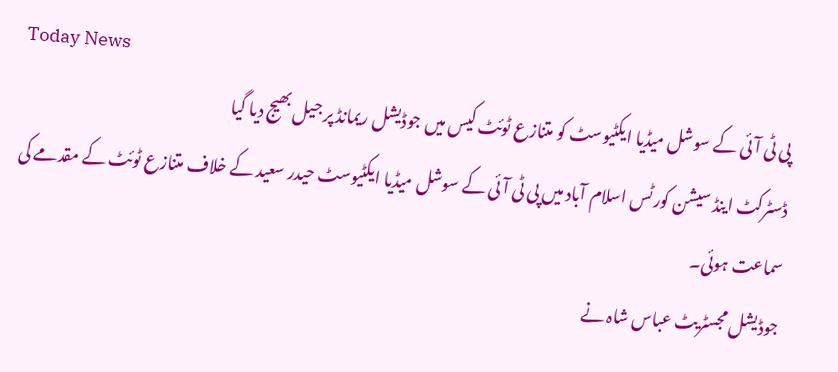Today News
پی ٹی آئی کے سوشل میڈیا ایکٹیوسٹ کو متنازع ٹوئٹ کیس میں جوڈیشل ریمانڈ پر جیل بھیج دیا گیا
ڈسٹرکٹ اینڈ سیشن کورٹس اسلام آباد میں پی ٹی آئی کے سوشل میڈیا ایکٹیوسٹ حیدر سعید کے خلاف متنازع ٹوئٹ کے مقدمے کی سماعت ہوئی۔
جوڈیشل مجسٹریٹ عباس شاہ نے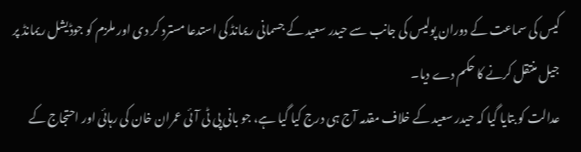کیس کی سماعت کے دوران پولیس کی جانب سے حیدر سعید کے جسمانی ریمانڈ کی استدعا مسترد کر دی اور ملزم کو جوڈیشل ریمانڈ پر جیل منتقل کرنے کا حکم دے دیا۔
عدالت کو بتایا گیا کہ حیدر سعید کے خلاف مقدمہ آج ہی درج کیا گیا ہے، جو بانی پی ٹی آئی عمران خان کی رہائی اور احتجاج کے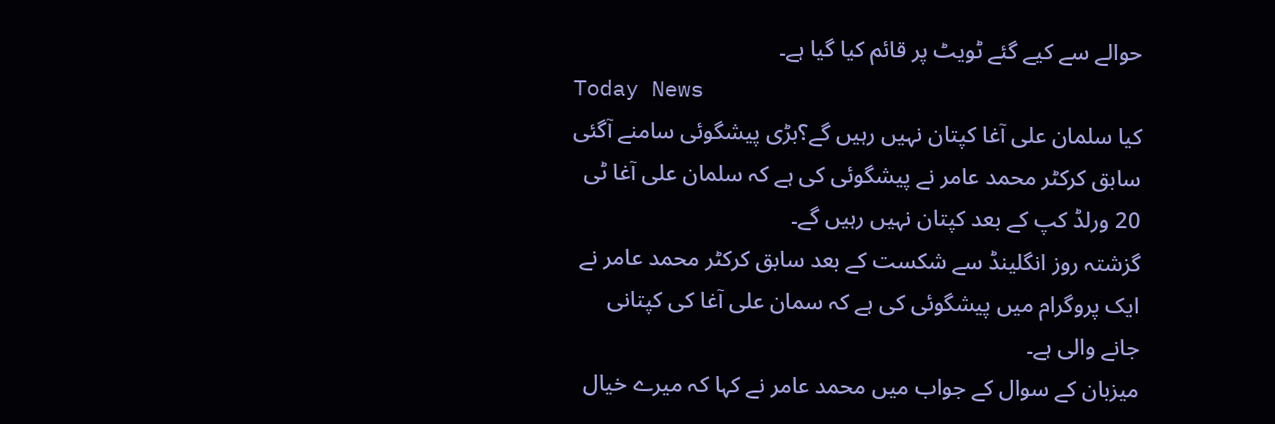حوالے سے کیے گئے ٹویٹ پر قائم کیا گیا ہے۔
Today News
کیا سلمان علی آغا کپتان نہیں رہیں گے؟بڑی پیشگوئی سامنے آگئی
سابق کرکٹر محمد عامر نے پیشگوئی کی ہے کہ سلمان علی آغا ٹی 20 ورلڈ کپ کے بعد کپتان نہیں رہیں گے۔
گزشتہ روز انگلینڈ سے شکست کے بعد سابق کرکٹر محمد عامر نے ایک پروگرام میں پیشگوئی کی ہے کہ سمان علی آغا کی کپتانی جانے والی ہے۔
میزبان کے سوال کے جواب میں محمد عامر نے کہا کہ میرے خیال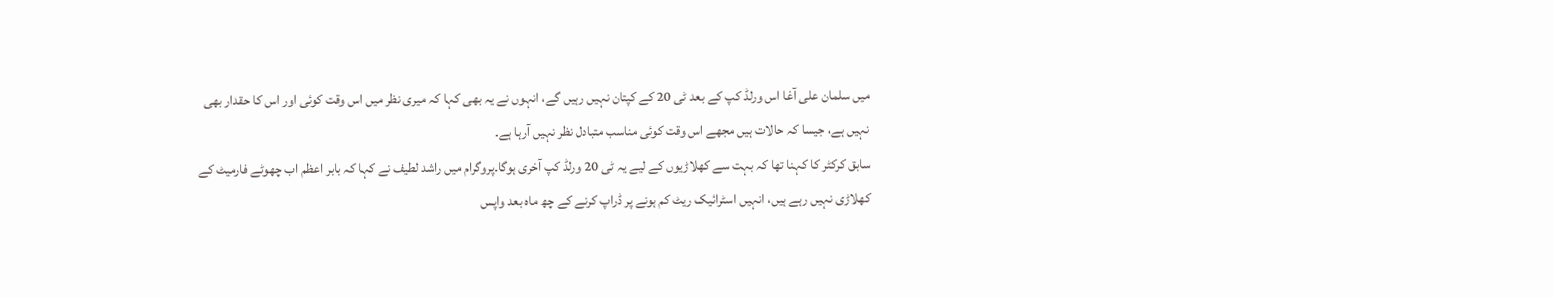میں سلمان علی آغا اس ورلڈ کپ کے بعد ٹی 20 کے کپتان نہیں رہیں گے، انہوں نے یہ بھی کہا کہ میری نظر میں اس وقت کوئی اور اس کا حقدار بھی نہیں ہے، جیسا کہ حالات ہیں مجھے اس وقت کوئی مناسب متبادل نظر نہیں آرہا ہے۔
سابق کرکٹر کا کہنا تھا کہ بہت سے کھلاڑیوں کے لیے یہ ٹی 20 ورلڈ کپ آخری ہوگا۔پروگرام میں راشد لطیف نے کہا کہ بابر اعظم اب چھوٹے فارمیٹ کے کھلاڑی نہیں رہے ہیں، انہیں اسٹرائیک ریٹ کم ہونے پر ڈراپ کرنے کے چھ ماہ بعد واپس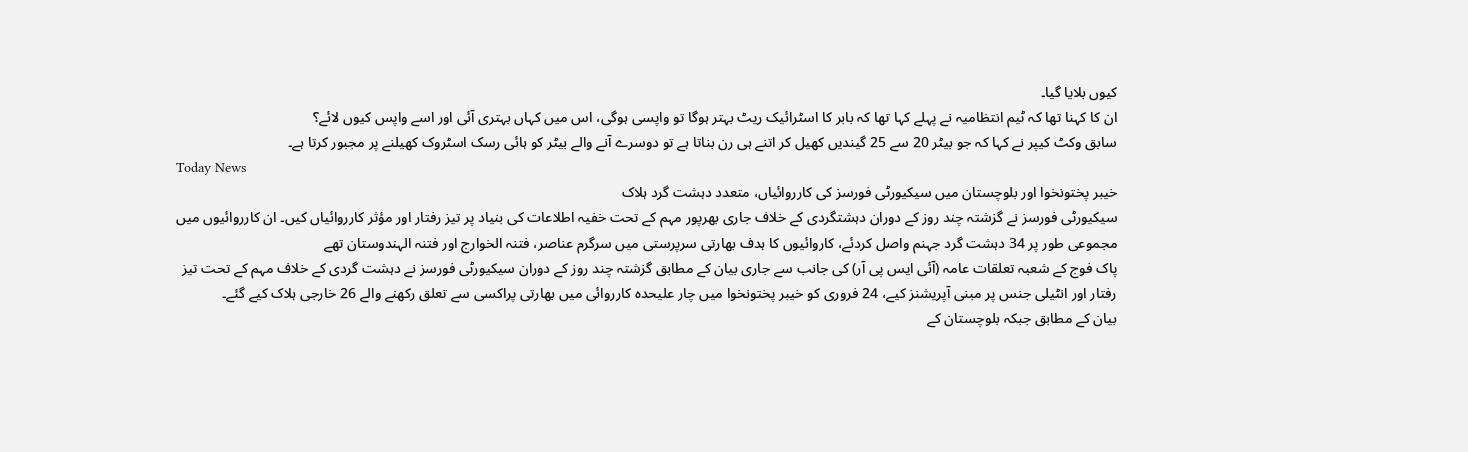کیوں بلایا گیا۔
ان کا کہنا تھا کہ ٹیم انتظامیہ نے پہلے کہا تھا کہ بابر کا اسٹرائیک ریٹ بہتر ہوگا تو واپسی ہوگی، اس میں کہاں بہتری آئی اور اسے واپس کیوں لائے؟
سابق وکٹ کیپر نے کہا کہ جو بیٹر 20 سے 25 گیندیں کھیل کر اتنے ہی رن بناتا ہے تو دوسرے آنے والے بیٹر کو ہائی رسک اسٹروک کھیلنے پر مجبور کرتا ہے۔
Today News
خیبر پختونخوا اور بلوچستان میں سیکیورٹی فورسز کی کارروائیاں، متعدد دہشت گرد ہلاک
سیکیورٹی فورسز نے گزشتہ چند روز کے دوران دہشتگردی کے خلاف جاری بھرپور مہم کے تحت خفیہ اطلاعات کی بنیاد پر تیز رفتار اور مؤثر کارروائیاں کیں۔ ان کارروائیوں میں مجموعی طور پر 34 دہشت گرد جہنم واصل کردئے، کاروائیوں کا ہدف بھارتی سرپرستی میں سرگرم عناصر، فتنہ الخوارج اور فتنہ الہندوستان تھے
پاک فوج کے شعبہ تعلقات عامہ (آئی ایس پی آر) کی جانب سے جاری بیان کے مطابق گزشتہ چند روز کے دوران سیکیورٹی فورسز نے دہشت گردی کے خلاف مہم کے تحت تیز رفتار اور انٹیلی جنس پر مبنی آپریشنز کیے، 24 فروری کو خیبر پختونخوا میں چار علیحدہ کارروائی میں بھارتی پراکسی سے تعلق رکھنے والے 26 خارجی ہلاک کیے گئے۔
بیان کے مطابق جبکہ بلوچستان کے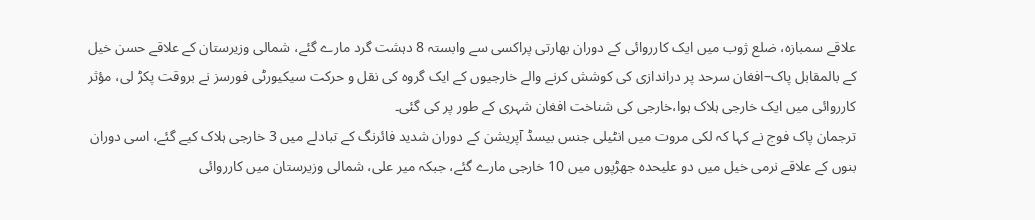علاقے سمبازہ، ضلع ژوب میں ایک کارروائی کے دوران بھارتی پراکسی سے وابستہ 8 دہشت گرد مارے گئے، شمالی وزیرستان کے علاقے حسن خیل کے بالمقابل پاک–افغان سرحد پر دراندازی کی کوشش کرنے والے خارجیوں کے ایک گروہ کی نقل و حرکت سیکیورٹی فورسز نے بروقت پکڑ لی، مؤثر کارروائی میں ایک خارجی ہلاک ہوا،خارجی کی شناخت افغان شہری کے طور پر کی گئی۔
ترجمان پاک فوج نے کہا کہ لکی مروت میں انٹیلی جنس بیسڈ آپریشن کے دوران شدید فائرنگ کے تبادلے میں 3 خارجی ہلاک کیے گئے، اسی دوران بنوں کے علاقے نرمی خیل میں دو علیحدہ جھڑپوں میں 10 خارجی مارے گئے، جبکہ میر علی، شمالی وزیرستان میں کارروائی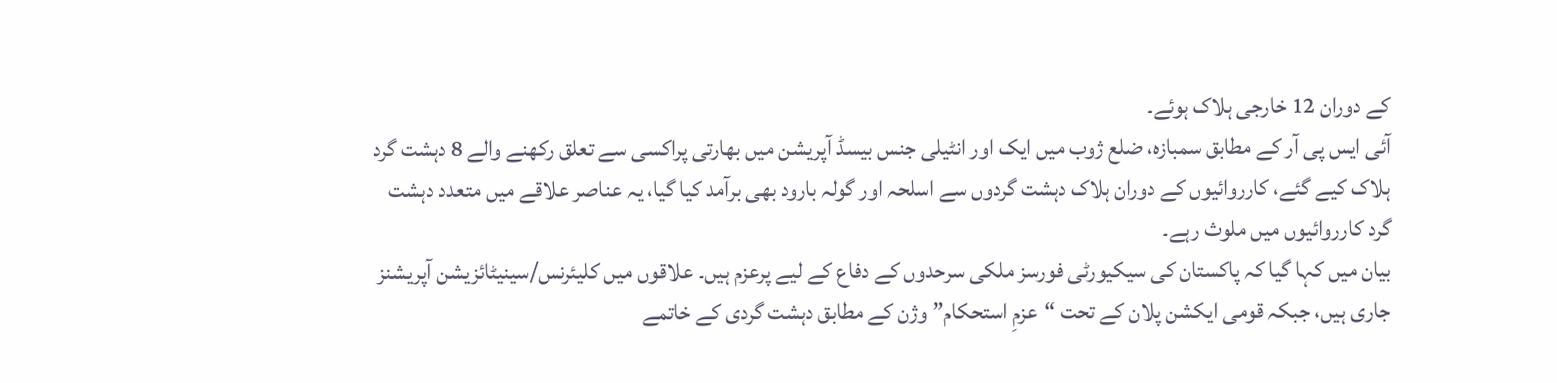کے دوران 12 خارجی ہلاک ہوئے۔
آئی ایس پی آر کے مطابق سمبازہ، ضلع ژوب میں ایک اور انٹیلی جنس بیسڈ آپریشن میں بھارتی پراکسی سے تعلق رکھنے والے 8 دہشت گرد ہلاک کیے گئے، کارروائیوں کے دوران ہلاک دہشت گردوں سے اسلحہ اور گولہ بارود بھی برآمد کیا گیا، یہ عناصر علاقے میں متعدد دہشت گرد کارروائیوں میں ملوث رہے۔
بیان میں کہا گیا کہ پاکستان کی سیکیورٹی فورسز ملکی سرحدوں کے دفاع کے لیے پرعزم ہیں۔ علاقوں میں کلیئرنس/سینیٹائزیشن آپریشنز جاری ہیں، جبکہ قومی ایکشن پلان کے تحت “عزمِ استحکام” وژن کے مطابق دہشت گردی کے خاتمے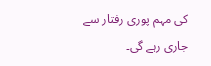کی مہم پوری رفتار سے جاری رہے گی۔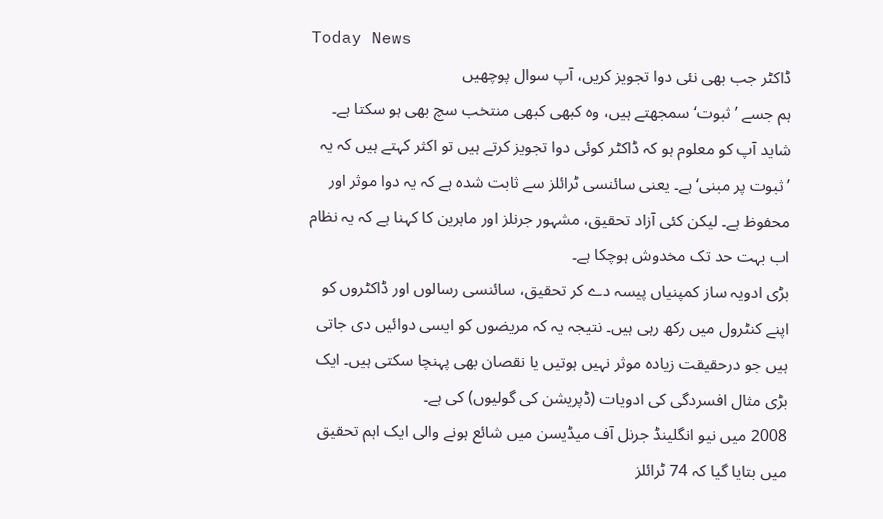Today News
ڈاکٹر جب بھی نئی دوا تجویز کریں، آپ سوال پوچھیں
ہم جسے ’ثبوت‘ سمجھتے ہیں، وہ کبھی کبھی منتخب سچ بھی ہو سکتا ہے۔ شاید آپ کو معلوم ہو کہ ڈاکٹر کوئی دوا تجویز کرتے ہیں تو اکثر کہتے ہیں کہ یہ ’ثبوت پر مبنی‘ ہے۔ یعنی سائنسی ٹرائلز سے ثابت شدہ ہے کہ یہ دوا موثر اور محفوظ ہے۔ لیکن کئی آزاد تحقیق، مشہور جرنلز اور ماہرین کا کہنا ہے کہ یہ نظام اب بہت حد تک مخدوش ہوچکا ہے۔
بڑی ادویہ ساز کمپنیاں پیسہ دے کر تحقیق، سائنسی رسالوں اور ڈاکٹروں کو اپنے کنٹرول میں رکھ رہی ہیں۔ نتیجہ یہ کہ مریضوں کو ایسی دوائیں دی جاتی ہیں جو درحقیقت زیادہ موثر نہیں ہوتیں یا نقصان بھی پہنچا سکتی ہیں۔ ایک بڑی مثال افسردگی کی ادویات (ڈپریشن کی گولیوں) کی ہے۔
2008 میں نیو انگلینڈ جرنل آف میڈیسن میں شائع ہونے والی ایک اہم تحقیق میں بتایا گیا کہ 74 ٹرائلز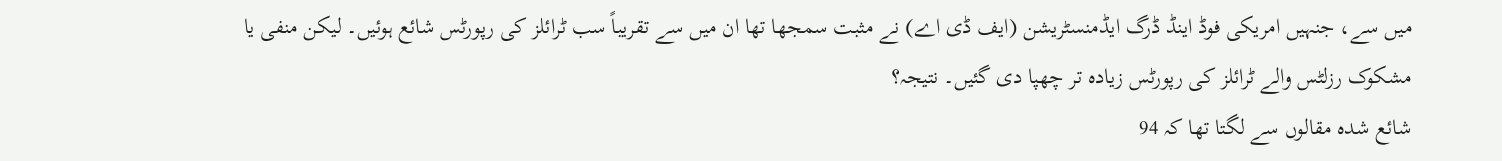میں سے، جنہیں امریکی فوڈ اینڈ ڈرگ ایڈمنسٹریشن (ایف ڈی اے) نے مثبت سمجھا تھا ان میں سے تقریباً سب ٹرائلز کی رپورٹس شائع ہوئیں۔ لیکن منفی یا مشکوک رزلٹس والے ٹرائلز کی رپورٹس زیادہ تر چھپا دی گئیں۔ نتیجہ؟
شائع شدہ مقالوں سے لگتا تھا کہ 94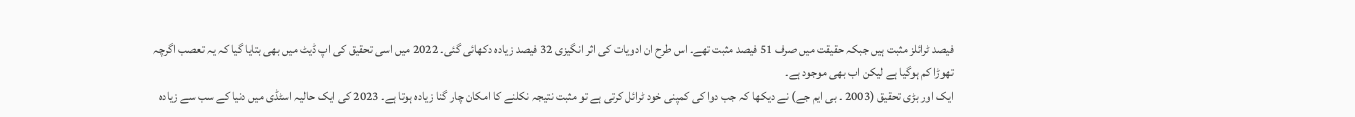فیصد ٹرائلز مثبت ہیں جبکہ حقیقت میں صرف 51 فیصد مثبت تھے۔ اس طرح ان ادویات کی اثر انگیزی 32 فیصد زیادہ دکھائی گئی۔ 2022 میں اسی تحقیق کی اپ ڈیٹ میں بھی بتایا گیا کہ یہ تعصب اگرچہ تھوڑا کم ہوگیا ہے لیکن اب بھی موجود ہے۔
ایک اور بڑی تحقیق (2003 ۔ بی ایم جے) نے دیکھا کہ جب دوا کی کمپنی خود ٹرائل کرتی ہے تو مثبت نتیجہ نکلنے کا امکان چار گنا زیادہ ہوتا ہے۔ 2023 کی ایک حالیہ اسٹڈی میں دنیا کے سب سے زیادہ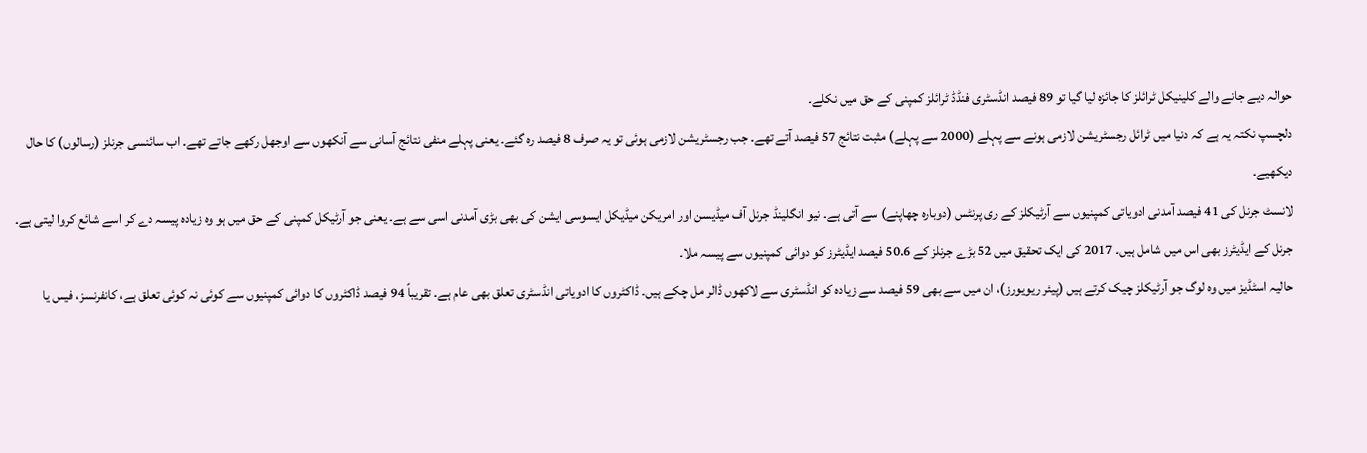حوالہ دیے جانے والے کلینیکل ٹرائلز کا جائزہ لیا گیا تو 89 فیصد انڈسٹری فنڈڈ ٹرائلز کمپنی کے حق میں نکلے۔
دلچسپ نکتہ یہ ہے کہ دنیا میں ٹرائل رجسٹریشن لازمی ہونے سے پہلے (2000 سے پہلے) مثبت نتائج 57 فیصد آتے تھے۔ جب رجسٹریشن لازمی ہوئی تو یہ صرف 8 فیصد رہ گئے۔ یعنی پہلے منفی نتائج آسانی سے آنکھوں سے اوجھل رکھے جاتے تھے۔ اب سائنسی جرنلز (رسالوں) کا حال دیکھیے۔
لانسٹ جرنل کی 41 فیصد آمدنی ادویاتی کمپنیوں سے آرٹیکلز کے ری پرنٹس (دوبارہ چھاپنے) سے آتی ہے۔ نیو انگلینڈ جرنل آف میڈیسن اور امریکن میڈیکل ایسوسی ایشن کی بھی بڑی آمدنی اسی سے ہے۔ یعنی جو آرٹیکل کمپنی کے حق میں ہو وہ زیادہ پیسہ دے کر اسے شائع کروا لیتی ہے۔ جرنل کے ایڈیٹرز بھی اس میں شامل ہیں۔ 2017 کی ایک تحقیق میں 52 بڑے جرنلز کے 50.6 فیصد ایڈیٹرز کو دوائی کمپنیوں سے پیسہ ملا۔
حالیہ اسٹڈیز میں وہ لوگ جو آرٹیکلز چیک کرتے ہیں (پیئر ریویورز)، ان میں سے بھی 59 فیصد سے زیادہ کو انڈسٹری سے لاکھوں ڈالر مل چکے ہیں۔ ڈاکٹروں کا ادویاتی انڈسٹری تعلق بھی عام ہے۔ تقریباً 94 فیصد ڈاکٹروں کا دوائی کمپنیوں سے کوئی نہ کوئی تعلق ہے، کانفرنسز، فیس یا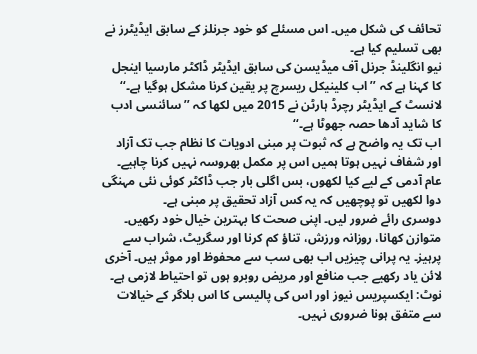تحائف کی شکل میں۔ اس مسئلے کو خود جرنلز کے سابق ایڈیٹرز نے بھی تسلیم کیا ہے۔
نیو انگلینڈ جرنل آف میڈیسن کی سابق ایڈیٹر ڈاکٹر مارسیا اینجل کا کہنا ہے کہ ’’اب کلینیکل ریسرچ پر یقین کرنا مشکل ہوگیا ہے۔‘‘ لانسٹ کے ایڈیٹر رچرڈ ہارٹن نے 2015 میں لکھا کہ ’’سائنسی ادب کا شاید آدھا حصہ جھوٹا ہے۔‘‘
اب تک یہ واضح ہے کہ ثبوت پر مبنی ادویات کا نظام جب تک آزاد اور شفاف نہیں ہوتا ہمیں اس پر مکمل بھروسہ نہیں کرنا چاہیے۔ عام آدمی کے لیے کیا لکھوں، بس اگلی بار جب ڈاکٹر کوئی نئی مہنگی دوا لکھیں تو پوچھیں کہ یہ کس آزاد تحقیق پر مبنی ہے۔
دوسری رائے ضرور لیں۔ اپنی صحت کا بہترین خیال خود رکھیں۔ متوازن کھانا، روزانہ ورزش، تناؤ کم کرنا اور سگریٹ، شراب سے پرہیز۔ یہ پرانی چیزیں اب بھی سب سے محفوظ اور موثر ہیں۔ آخری لائن یاد رکھیے جب منافع اور مریض روبرو ہوں تو احتیاط لازمی ہے۔
نوٹ: ایکسپریس نیوز اور اس کی پالیسی کا اس بلاگر کے خیالات سے متفق ہونا ضروری نہیں۔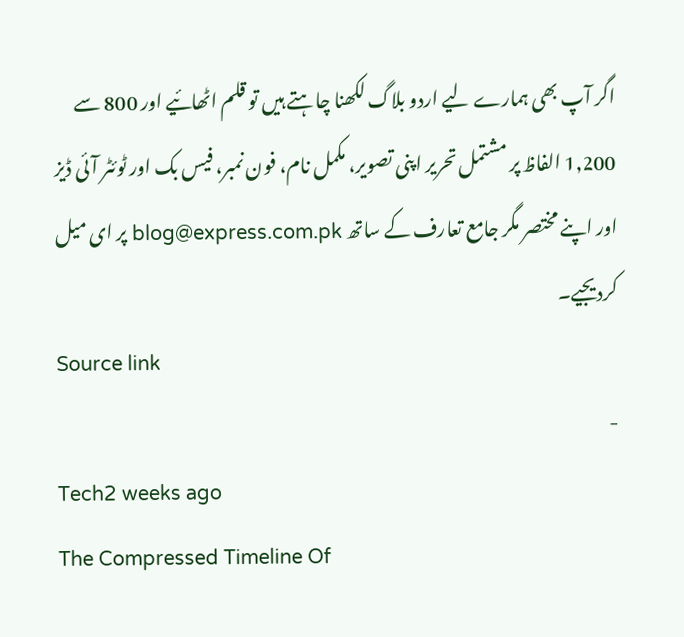اگر آپ بھی ہمارے لیے اردو بلاگ لکھنا چاہتے ہیں تو قلم اٹھائیے اور 800 سے 1,200 الفاظ پر مشتمل تحریر اپنی تصویر، مکمل نام، فون نمبر، فیس بک اور ٹوئٹر آئی ڈیز اور اپنے مختصر مگر جامع تعارف کے ساتھ blog@express.com.pk پر ای میل کردیجیے۔
Source link
-
Tech2 weeks ago
The Compressed Timeline Of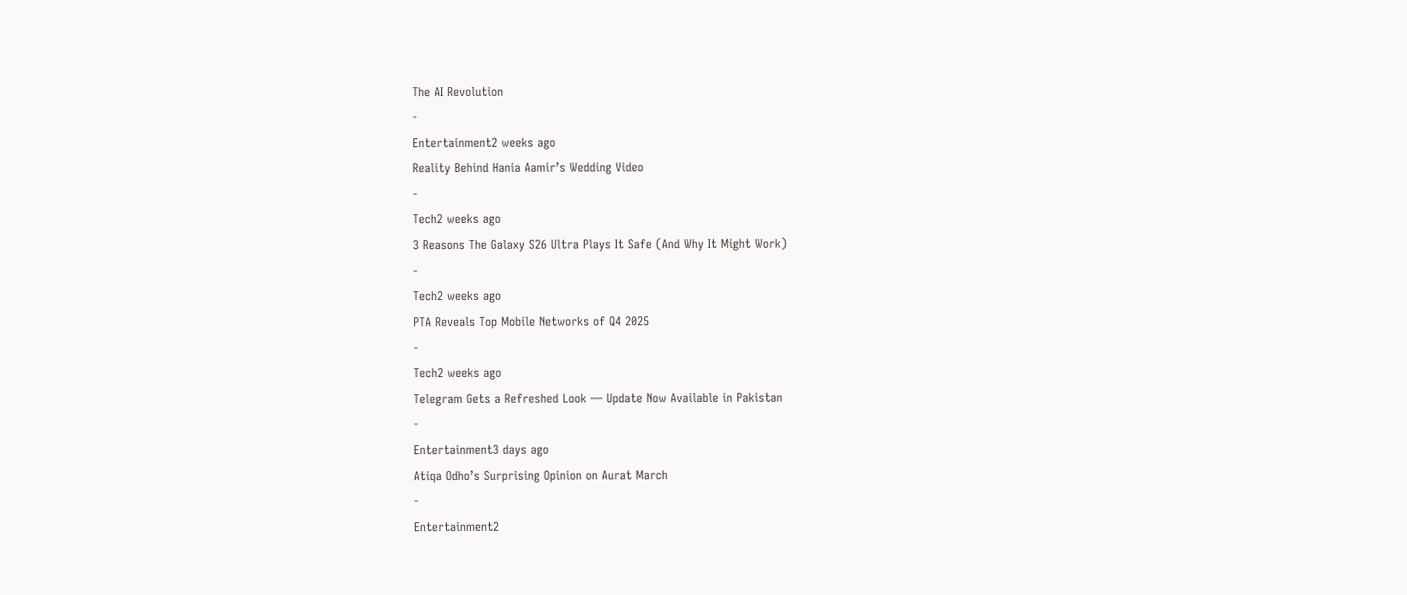The AI Revolution
-
Entertainment2 weeks ago
Reality Behind Hania Aamir’s Wedding Video
-
Tech2 weeks ago
3 Reasons The Galaxy S26 Ultra Plays It Safe (And Why It Might Work)
-
Tech2 weeks ago
PTA Reveals Top Mobile Networks of Q4 2025
-
Tech2 weeks ago
Telegram Gets a Refreshed Look — Update Now Available in Pakistan
-
Entertainment3 days ago
Atiqa Odho’s Surprising Opinion on Aurat March
-
Entertainment2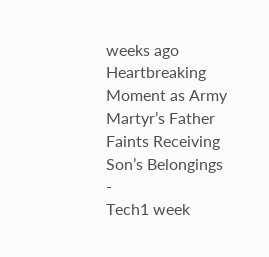weeks ago
Heartbreaking Moment as Army Martyr’s Father Faints Receiving Son’s Belongings
-
Tech1 week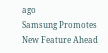ago
Samsung Promotes New Feature Ahead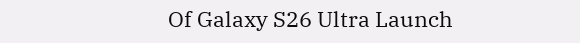Of Galaxy S26 Ultra Launch